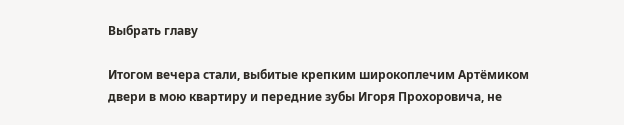Выбрать главу

Итогом вечера стали, выбитые крепким широкоплечим Артёмиком двери в мою квартиру и передние зубы Игоря Прохоровича, не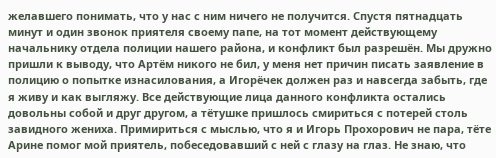желавшего понимать, что у нас с ним ничего не получится. Спустя пятнадцать минут и один звонок приятеля своему папе, на тот момент действующему начальнику отдела полиции нашего района, и конфликт был разрешён. Мы дружно пришли к выводу, что Артём никого не бил, у меня нет причин писать заявление в полицию о попытке изнасилования, а Игорёчек должен раз и навсегда забыть, где я живу и как выгляжу. Все действующие лица данного конфликта остались довольны собой и друг другом, а тётушке пришлось смириться с потерей столь завидного жениха. Примириться с мыслью, что я и Игорь Прохорович не пара, тёте Арине помог мой приятель, побеседовавший с ней с глазу на глаз. Не знаю, что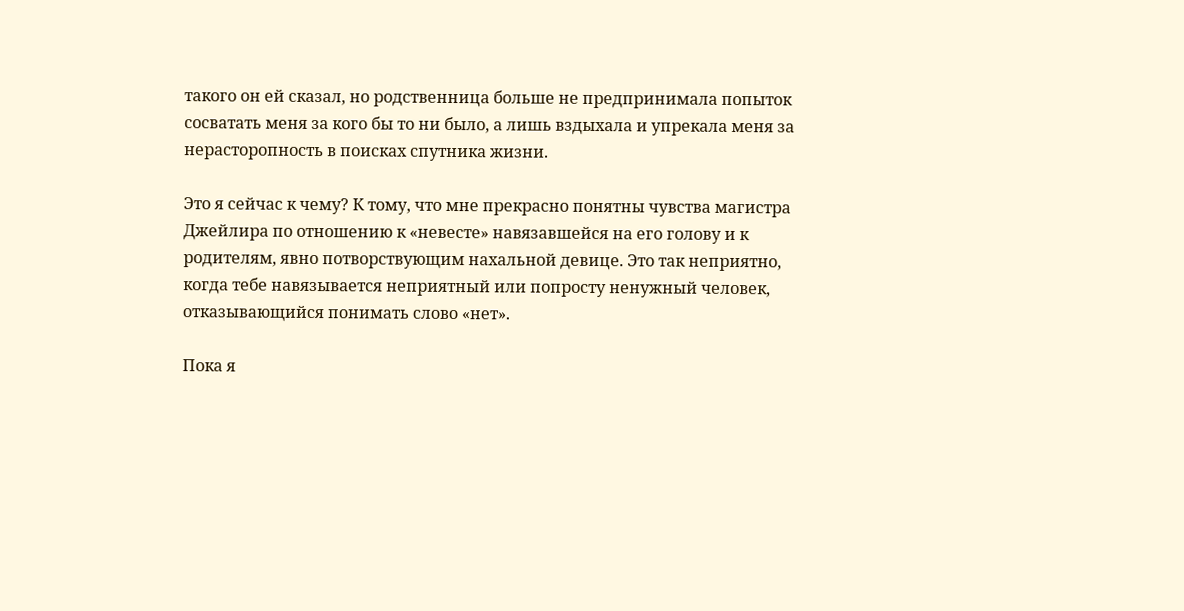такого он ей сказал, но родственница больше не предпринимала попыток сосватать меня за кого бы то ни было, а лишь вздыхала и упрекала меня за нерасторопность в поисках спутника жизни.

Это я сейчас к чему? К тому, что мне прекрасно понятны чувства магистра Джейлира по отношению к «невесте» навязавшейся на его голову и к родителям, явно потворствующим нахальной девице. Это так неприятно, когда тебе навязывается неприятный или попросту ненужный человек, отказывающийся понимать слово «нет».

Пока я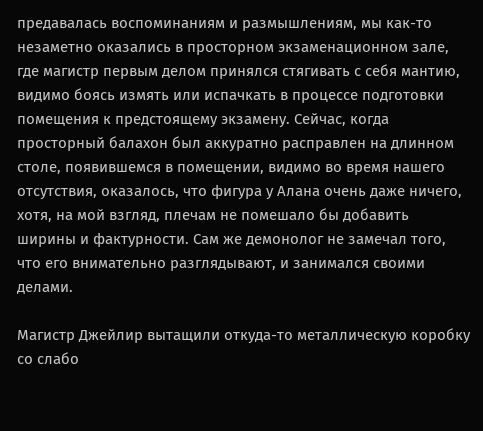предавалась воспоминаниям и размышлениям, мы как-то незаметно оказались в просторном экзаменационном зале, где магистр первым делом принялся стягивать с себя мантию, видимо боясь измять или испачкать в процессе подготовки помещения к предстоящему экзамену. Сейчас, когда просторный балахон был аккуратно расправлен на длинном столе, появившемся в помещении, видимо во время нашего отсутствия, оказалось, что фигура у Алана очень даже ничего, хотя, на мой взгляд, плечам не помешало бы добавить ширины и фактурности. Сам же демонолог не замечал того, что его внимательно разглядывают, и занимался своими делами.

Магистр Джейлир вытащили откуда-то металлическую коробку со слабо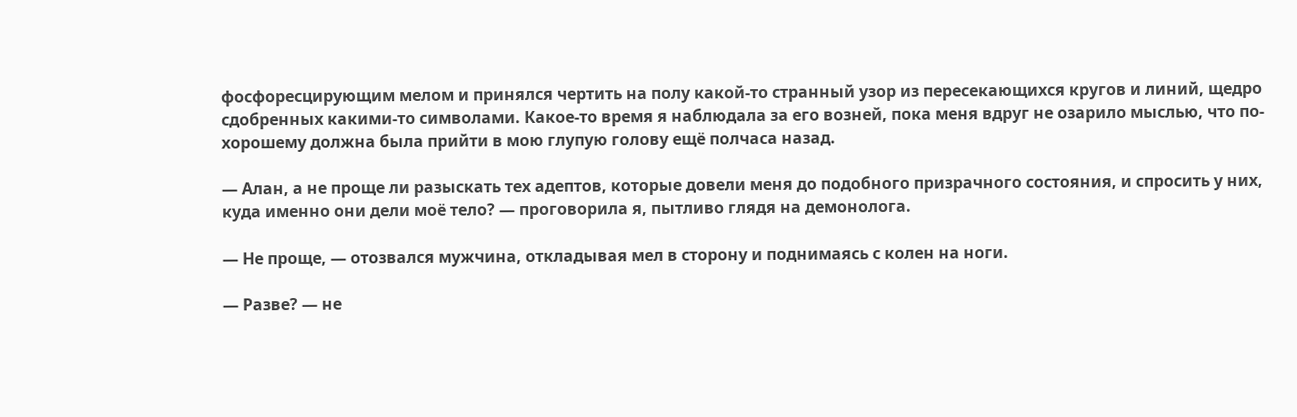фосфоресцирующим мелом и принялся чертить на полу какой-то странный узор из пересекающихся кругов и линий, щедро сдобренных какими-то символами. Какое-то время я наблюдала за его возней, пока меня вдруг не озарило мыслью, что по-хорошему должна была прийти в мою глупую голову ещё полчаса назад.

— Алан, а не проще ли разыскать тех адептов, которые довели меня до подобного призрачного состояния, и спросить у них, куда именно они дели моё тело? — проговорила я, пытливо глядя на демонолога.

— Не проще, — отозвался мужчина, откладывая мел в сторону и поднимаясь с колен на ноги.

— Разве? — не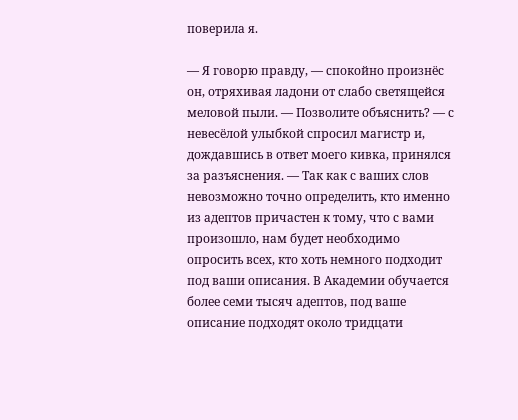поверила я.

— Я говорю правду, — спокойно произнёс он, отряхивая ладони от слабо светящейся меловой пыли. — Позволите объяснить? — с невесёлой улыбкой спросил магистр и, дождавшись в ответ моего кивка, принялся за разъяснения. — Так как с ваших слов невозможно точно определить, кто именно из адептов причастен к тому, что с вами произошло, нам будет необходимо опросить всех, кто хоть немного подходит под ваши описания. В Академии обучается более семи тысяч адептов, под ваше описание подходят около тридцати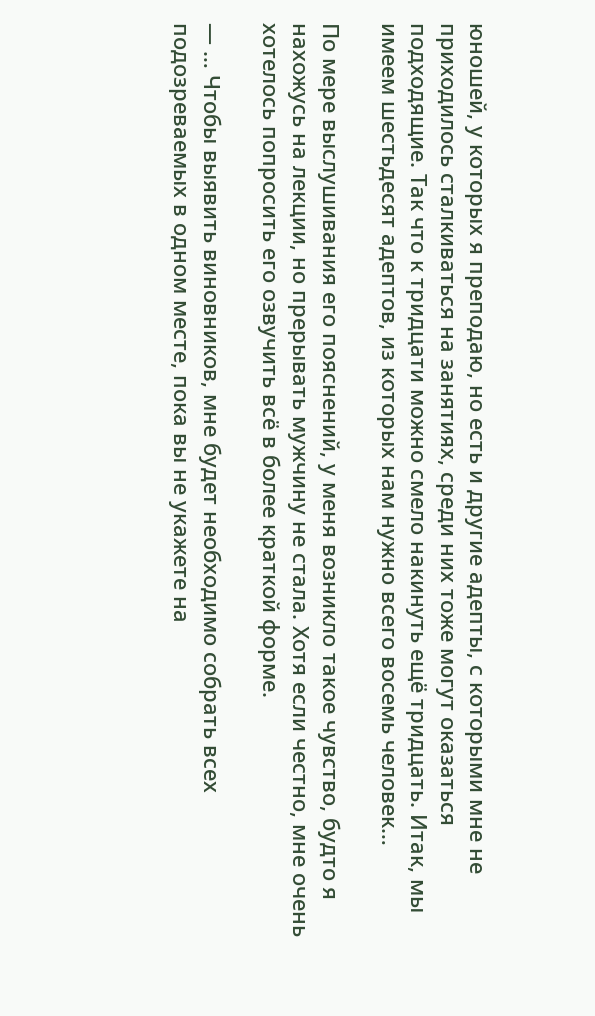юношей, у которых я преподаю, но есть и другие адепты, с которыми мне не приходилось сталкиваться на занятиях, среди них тоже могут оказаться подходящие. Так что к тридцати можно смело накинуть ещё тридцать. Итак, мы имеем шестьдесят адептов, из которых нам нужно всего восемь человек…

По мере выслушивания его пояснений, у меня возникло такое чувство, будто я нахожусь на лекции, но прерывать мужчину не стала. Хотя если честно, мне очень хотелось попросить его озвучить всё в более краткой форме.

— … Чтобы выявить виновников, мне будет необходимо собрать всех подозреваемых в одном месте, пока вы не укажете на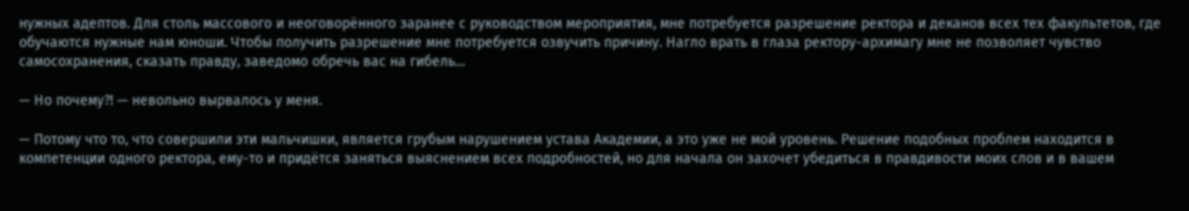нужных адептов. Для столь массового и неоговорённого заранее с руководством мероприятия, мне потребуется разрешение ректора и деканов всех тех факультетов, где обучаются нужные нам юноши. Чтобы получить разрешение мне потребуется озвучить причину. Нагло врать в глаза ректору-архимагу мне не позволяет чувство самосохранения, сказать правду, заведомо обречь вас на гибель…

— Но почему?! — невольно вырвалось у меня.

— Потому что то, что совершили эти мальчишки, является грубым нарушением устава Академии, а это уже не мой уровень. Решение подобных проблем находится в компетенции одного ректора, ему-то и придётся заняться выяснением всех подробностей, но для начала он захочет убедиться в правдивости моих слов и в вашем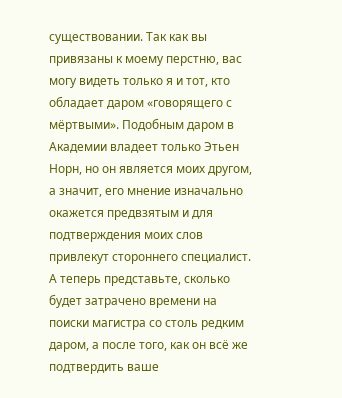существовании. Так как вы привязаны к моему перстню, вас могу видеть только я и тот, кто обладает даром «говорящего с мёртвыми». Подобным даром в Академии владеет только Этьен Норн, но он является моих другом, а значит, его мнение изначально окажется предвзятым и для подтверждения моих слов привлекут стороннего специалист. А теперь представьте, сколько будет затрачено времени на поиски магистра со столь редким даром, а после того, как он всё же подтвердить ваше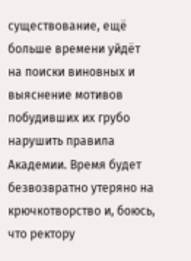существование, ещё больше времени уйдёт на поиски виновных и выяснение мотивов побудивших их грубо нарушить правила Академии. Время будет безвозвратно утеряно на крючкотворство и, боюсь, что ректору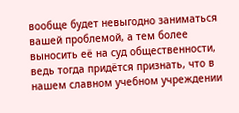вообще будет невыгодно заниматься вашей проблемой, а тем более выносить её на суд общественности, ведь тогда придётся признать, что в нашем славном учебном учреждении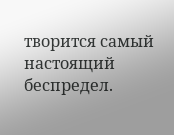творится самый настоящий беспредел.